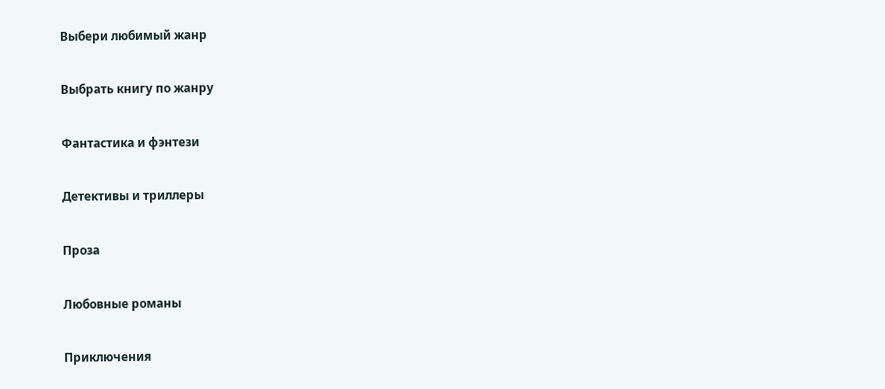Выбери любимый жанр

Выбрать книгу по жанру

Фантастика и фэнтези

Детективы и триллеры

Проза

Любовные романы

Приключения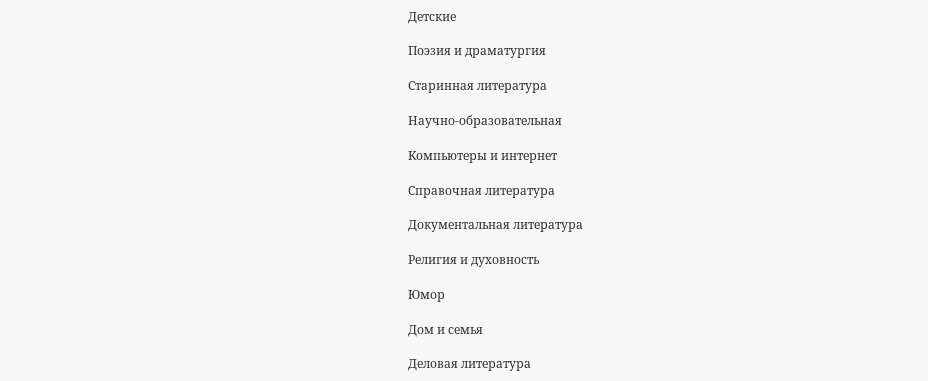Детские

Поэзия и драматургия

Старинная литература

Научно-образовательная

Компьютеры и интернет

Справочная литература

Документальная литература

Религия и духовность

Юмор

Дом и семья

Деловая литература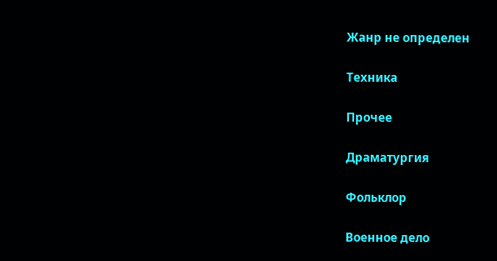Жанр не определен

Техника

Прочее

Драматургия

Фольклор

Военное дело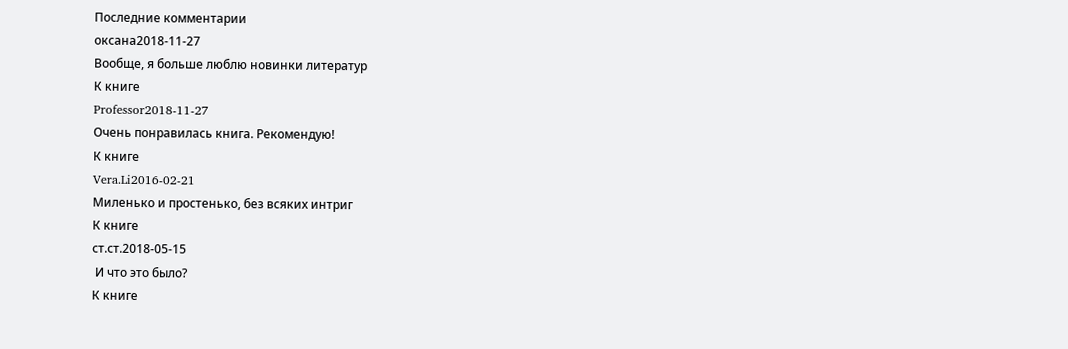Последние комментарии
оксана2018-11-27
Вообще, я больше люблю новинки литератур
К книге
Professor2018-11-27
Очень понравилась книга. Рекомендую!
К книге
Vera.Li2016-02-21
Миленько и простенько, без всяких интриг
К книге
ст.ст.2018-05-15
 И что это было?
К книге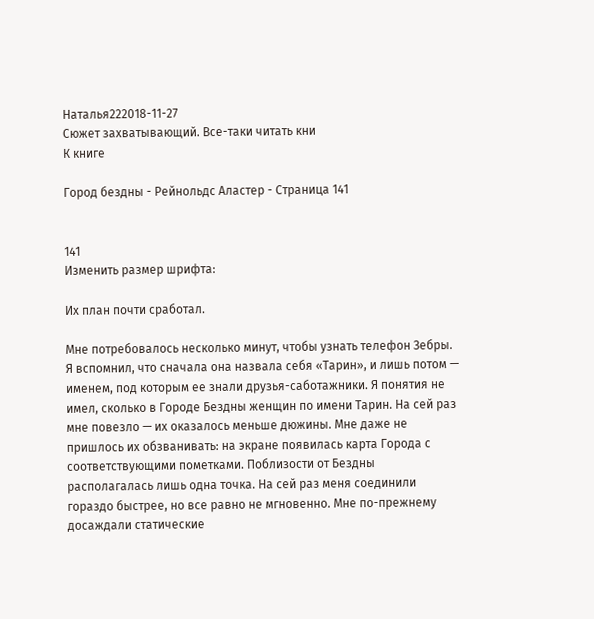Наталья222018-11-27
Сюжет захватывающий. Все-таки читать кни
К книге

Город бездны - Рейнольдс Аластер - Страница 141


141
Изменить размер шрифта:

Их план почти сработал.

Мне потребовалось несколько минут, чтобы узнать телефон Зебры. Я вспомнил, что сначала она назвала себя «Тарин», и лишь потом — именем, под которым ее знали друзья-саботажники. Я понятия не имел, сколько в Городе Бездны женщин по имени Тарин. На сей раз мне повезло — их оказалось меньше дюжины. Мне даже не пришлось их обзванивать: на экране появилась карта Города с соответствующими пометками. Поблизости от Бездны располагалась лишь одна точка. На сей раз меня соединили гораздо быстрее, но все равно не мгновенно. Мне по-прежнему досаждали статические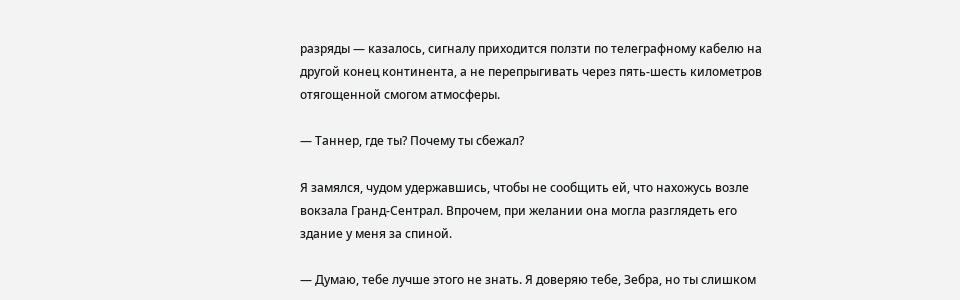разряды — казалось, сигналу приходится ползти по телеграфному кабелю на другой конец континента, а не перепрыгивать через пять-шесть километров отягощенной смогом атмосферы.

— Таннер, где ты? Почему ты сбежал?

Я замялся, чудом удержавшись, чтобы не сообщить ей, что нахожусь возле вокзала Гранд-Сентрал. Впрочем, при желании она могла разглядеть его здание у меня за спиной.

— Думаю, тебе лучше этого не знать. Я доверяю тебе, Зебра, но ты слишком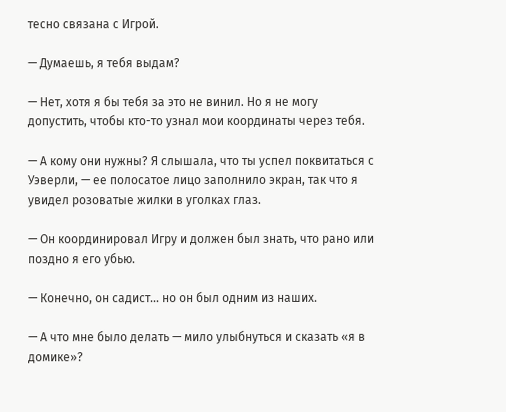тесно связана с Игрой.

— Думаешь, я тебя выдам?

— Нет, хотя я бы тебя за это не винил. Но я не могу допустить, чтобы кто-то узнал мои координаты через тебя.

— А кому они нужны? Я слышала, что ты успел поквитаться с Уэверли, — ее полосатое лицо заполнило экран, так что я увидел розоватые жилки в уголках глаз.

— Он координировал Игру и должен был знать, что рано или поздно я его убью.

— Конечно, он садист… но он был одним из наших.

— А что мне было делать — мило улыбнуться и сказать «я в домике»?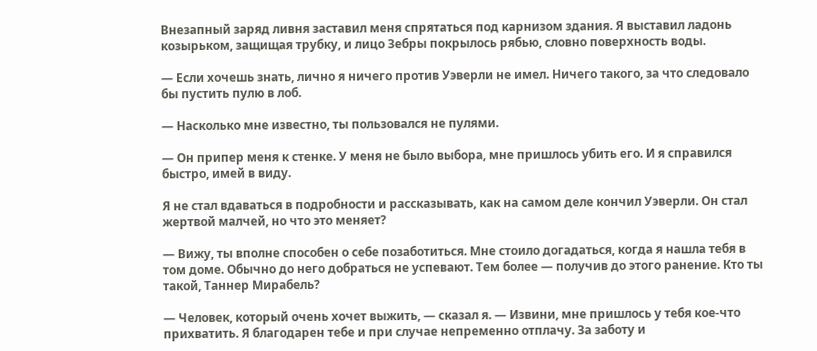Внезапный заряд ливня заставил меня спрятаться под карнизом здания. Я выставил ладонь козырьком, защищая трубку, и лицо Зебры покрылось рябью, словно поверхность воды.

— Если хочешь знать, лично я ничего против Уэверли не имел. Ничего такого, за что следовало бы пустить пулю в лоб.

— Насколько мне известно, ты пользовался не пулями.

— Он припер меня к стенке. У меня не было выбора, мне пришлось убить его. И я справился быстро, имей в виду.

Я не стал вдаваться в подробности и рассказывать, как на самом деле кончил Уэверли. Он стал жертвой малчей, но что это меняет?

— Вижу, ты вполне способен о себе позаботиться. Мне стоило догадаться, когда я нашла тебя в том доме. Обычно до него добраться не успевают. Тем более — получив до этого ранение. Кто ты такой, Таннер Мирабель?

— Человек, который очень хочет выжить, — сказал я. — Извини, мне пришлось у тебя кое-что прихватить. Я благодарен тебе и при случае непременно отплачу. За заботу и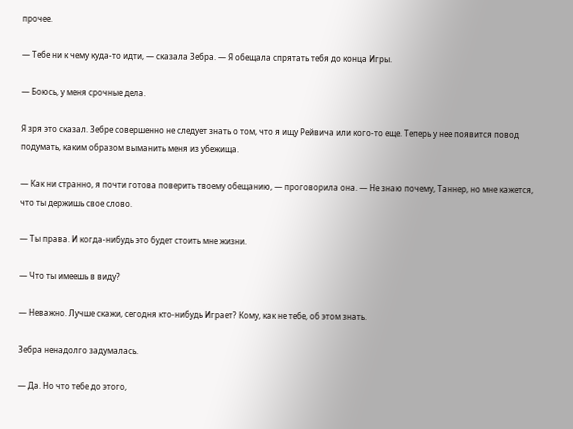прочее.

— Тебе ни к чему куда-то идти, — сказала Зебра. — Я обещала спрятать тебя до конца Игры.

— Боюсь, у меня срочные дела.

Я зря это сказал. Зебре совершенно не следует знать о том, что я ищу Рейвича или кого-то еще. Теперь у нее появится повод подумать, каким образом выманить меня из убежища.

— Как ни странно, я почти готова поверить твоему обещанию, — проговорила она. — Не знаю почему, Таннер, но мне кажется, что ты держишь свое слово.

— Ты права. И когда-нибудь это будет стоить мне жизни.

— Что ты имеешь в виду?

— Неважно. Лучше скажи, сегодня кто-нибудь Играет? Кому, как не тебе, об этом знать.

Зебра ненадолго задумалась.

— Да. Но что тебе до этого,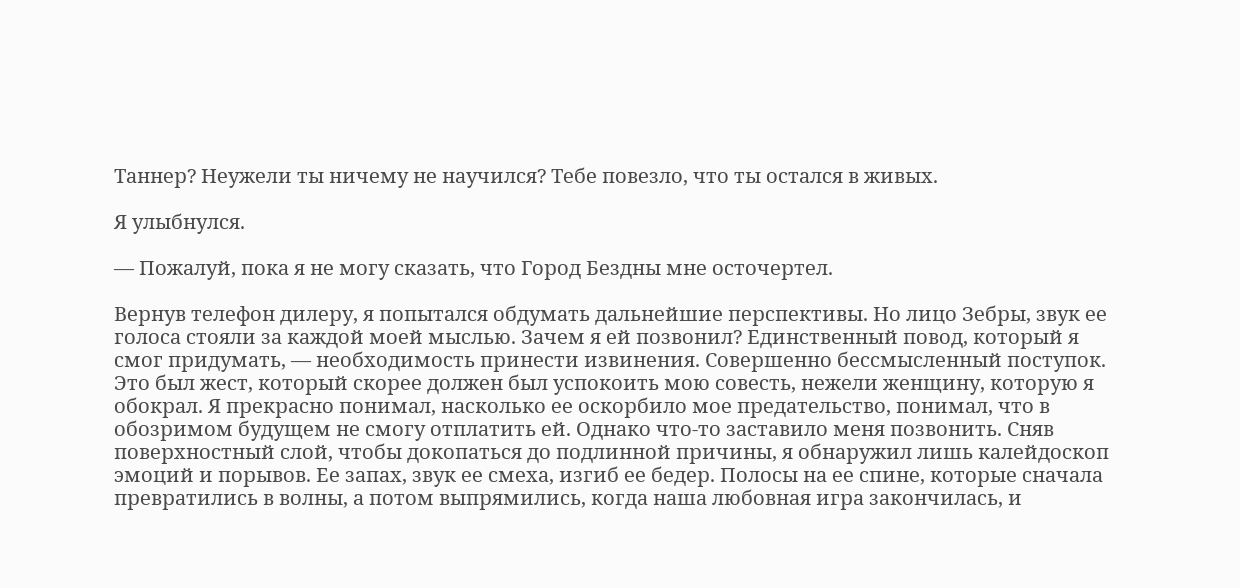Таннер? Неужели ты ничему не научился? Тебе повезло, что ты остался в живых.

Я улыбнулся.

— Пожалуй, пока я не могу сказать, что Город Бездны мне осточертел.

Вернув телефон дилеру, я попытался обдумать дальнейшие перспективы. Но лицо Зебры, звук ее голоса стояли за каждой моей мыслью. Зачем я ей позвонил? Единственный повод, который я смог придумать, — необходимость принести извинения. Совершенно бессмысленный поступок. Это был жест, который скорее должен был успокоить мою совесть, нежели женщину, которую я обокрал. Я прекрасно понимал, насколько ее оскорбило мое предательство, понимал, что в обозримом будущем не смогу отплатить ей. Однако что-то заставило меня позвонить. Сняв поверхностный слой, чтобы докопаться до подлинной причины, я обнаружил лишь калейдоскоп эмоций и порывов. Ее запах, звук ее смеха, изгиб ее бедер. Полосы на ее спине, которые сначала превратились в волны, а потом выпрямились, когда наша любовная игра закончилась, и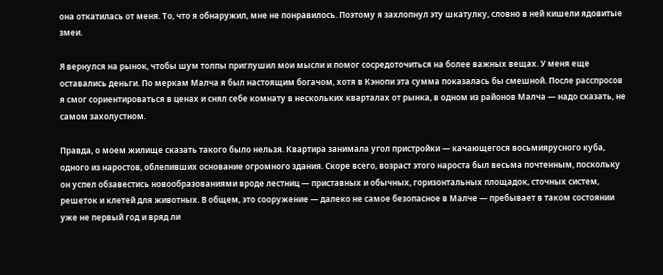она откатилась от меня. То, что я обнаружил, мне не понравилось. Поэтому я захлопнул эту шкатулку, словно в ней кишели ядовитые змеи.

Я вернулся на рынок, чтобы шум толпы приглушил мои мысли и помог сосредоточиться на более важных вещах. У меня еще оставались деньги. По меркам Малча я был настоящим богачом, хотя в Кэнопи эта сумма показалась бы смешной. После расспросов я смог сориентироваться в ценах и снял себе комнату в нескольких кварталах от рынка, в одном из районов Малча — надо сказать, не самом захолустном.

Правда, о моем жилище сказать такого было нельзя. Квартира занимала угол пристройки — качающегося восьмиярусного куба, одного из наростов, облепивших основание огромного здания. Скоре всего, возраст этого нароста был весьма почтенным, поскольку он успел обзавестись новообразованиями вроде лестниц — приставных и обычных, горизонтальных площадок, сточных систем, решеток и клетей для животных. В общем, это сооружение — далеко не самое безопасное в Малче — пребывает в таком состоянии уже не первый год и вряд ли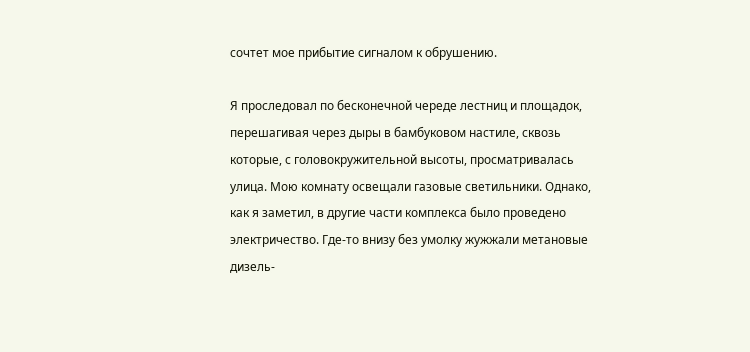сочтет мое прибытие сигналом к обрушению.

Я проследовал по бесконечной череде лестниц и площадок, перешагивая через дыры в бамбуковом настиле, сквозь которые, с головокружительной высоты, просматривалась улица. Мою комнату освещали газовые светильники. Однако, как я заметил, в другие части комплекса было проведено электричество. Где-то внизу без умолку жужжали метановые дизель-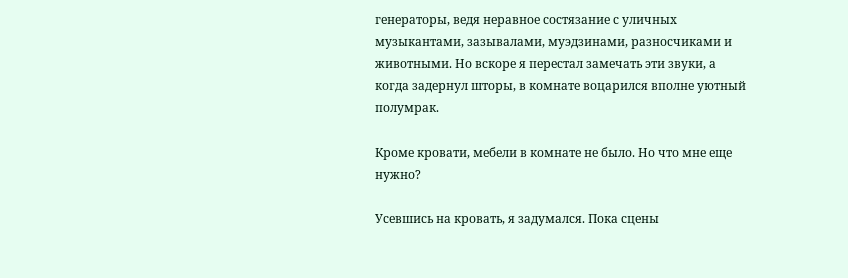генераторы, ведя неравное состязание с уличных музыкантами, зазывалами, муэдзинами, разносчиками и животными. Но вскоре я перестал замечать эти звуки, а когда задернул шторы, в комнате воцарился вполне уютный полумрак.

Кроме кровати, мебели в комнате не было. Но что мне еще нужно?

Усевшись на кровать, я задумался. Пока сцены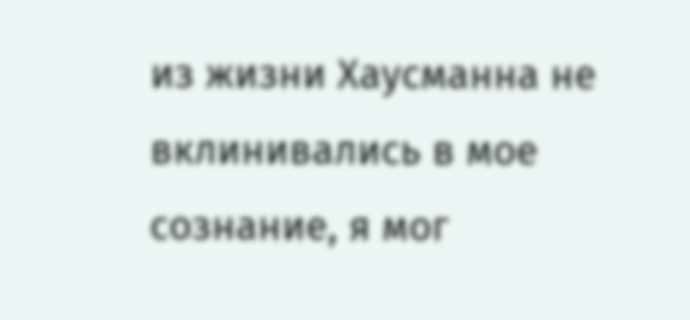из жизни Хаусманна не вклинивались в мое сознание, я мог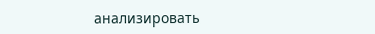анализировать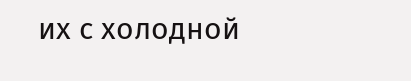их с холодной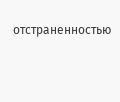отстраненностью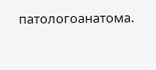патологоанатома.